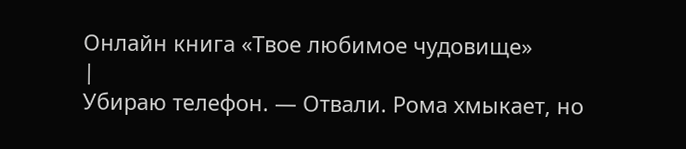Онлайн книга «Твое любимое чудовище»
|
Убираю телефон. — Отвали. Рома хмыкает, но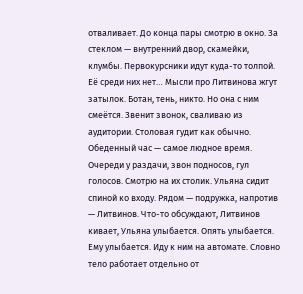отваливает. До конца пары смотрю в окно. За стеклом — внутренний двор, скамейки, клумбы. Первокурсники идут куда-то толпой. Её среди них нет… Мысли про Литвинова жгут затылок. Ботан, тень, никто. Но она с ним смеётся. Звенит звонок, сваливаю из аудитории. Столовая гудит как обычно. Обеденный час — самое людное время. Очереди у раздачи, звон подносов, гул голосов. Смотрю на их столик. Ульяна сидит спиной ко входу. Рядом — подружка, напротив — Литвинов. Что-то обсуждают, Литвинов кивает, Ульяна улыбается. Опять улыбается. Ему улыбается. Иду к ним на автомате. Словно тело работает отдельно от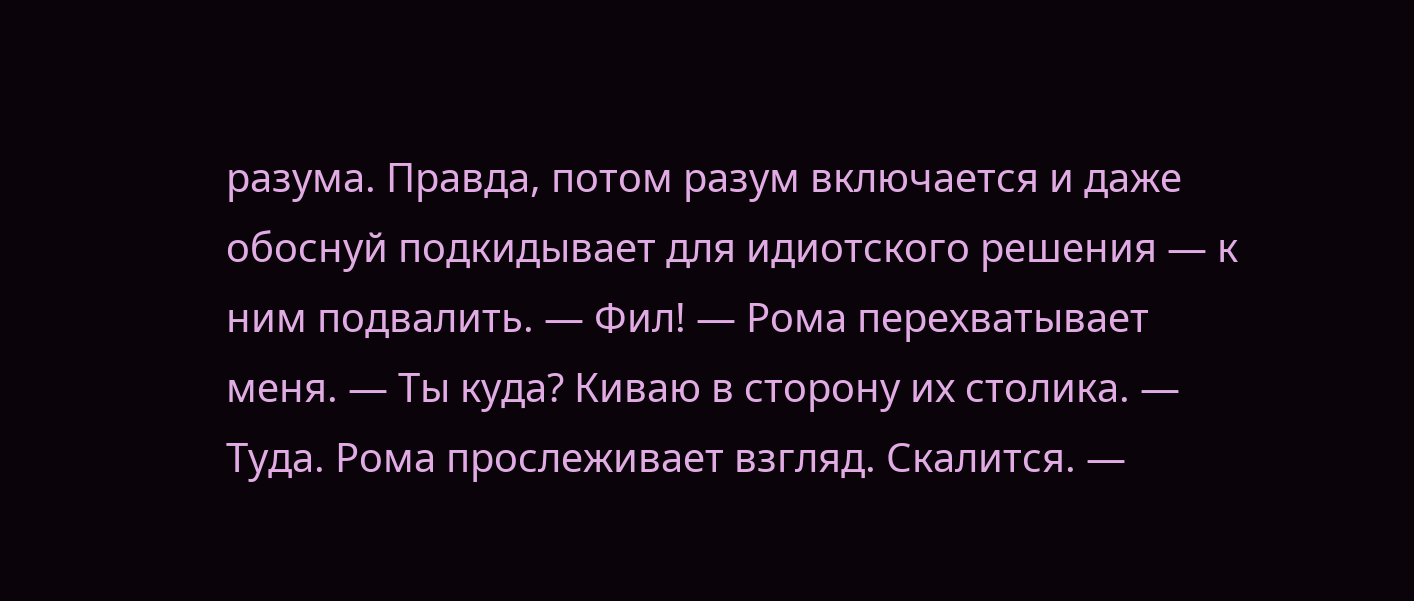разума. Правда, потом разум включается и даже обоснуй подкидывает для идиотского решения — к ним подвалить. — Фил! — Рома перехватывает меня. — Ты куда? Киваю в сторону их столика. — Туда. Рома прослеживает взгляд. Скалится. —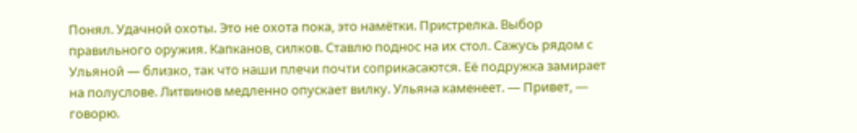Понял. Удачной охоты. Это не охота пока, это намётки. Пристрелка. Выбор правильного оружия. Капканов, силков. Ставлю поднос на их стол. Сажусь рядом с Ульяной — близко, так что наши плечи почти соприкасаются. Её подружка замирает на полуслове. Литвинов медленно опускает вилку. Ульяна каменеет. — Привет, — говорю.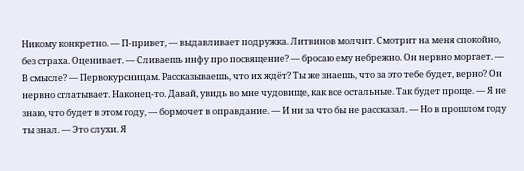Никому конкретно. — П-привет, — выдавливает подружка. Литвинов молчит. Смотрит на меня спокойно, без страха. Оценивает. — Сливаешь инфу про посвящение? — бросаю ему небрежно. Он нервно моргает. — В смысле? — Первокурсницам. Рассказываешь, что их ждёт? Ты же знаешь, что за это тебе будет, верно? Он нервно сглатывает. Наконец-то. Давай, увидь во мне чудовище, как все остальные. Так будет проще. — Я не знаю, что будет в этом году, — бормочет в оправдание. — И ни за что бы не рассказал. — Но в прошлом году ты знал. — Это слухи. Я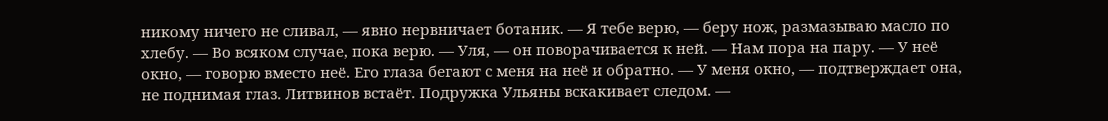никому ничего не сливал, — явно нервничает ботаник. — Я тебе верю, — беру нож, размазываю масло по хлебу. — Во всяком случае, пока верю. — Уля, — он поворачивается к ней. — Нам пора на пару. — У неё окно, — говорю вместо неё. Его глаза бегают с меня на неё и обратно. — У меня окно, — подтверждает она, не поднимая глаз. Литвинов встаёт. Подружка Ульяны вскакивает следом. —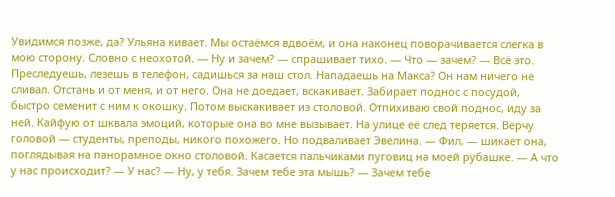Увидимся позже, да? Ульяна кивает. Мы остаёмся вдвоём, и она наконец поворачивается слегка в мою сторону. Словно с неохотой. — Ну и зачем? — спрашивает тихо. — Что — зачем? — Всё это. Преследуешь, лезешь в телефон, садишься за наш стол. Нападаешь на Макса? Он нам ничего не сливал. Отстань и от меня, и от него. Она не доедает, вскакивает. Забирает поднос с посудой, быстро семенит с ним к окошку. Потом выскакивает из столовой. Отпихиваю свой поднос, иду за ней. Кайфую от шквала эмоций, которые она во мне вызывает. На улице её след теряется. Верчу головой — студенты, преподы, никого похожего. Но подваливает Эвелина. — Фил, — шикает она, поглядывая на панорамное окно столовой. Касается пальчиками пуговиц на моей рубашке. — А что у нас происходит? — У нас? — Ну, у тебя. Зачем тебе эта мышь? — Зачем тебе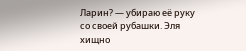Ларин? — убираю её руку со своей рубашки. Эля хищно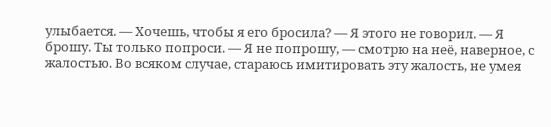улыбается. — Хочешь, чтобы я его бросила? — Я этого не говорил. — Я брошу. Ты только попроси. — Я не попрошу, — смотрю на неё, наверное, с жалостью. Во всяком случае, стараюсь имитировать эту жалость, не умея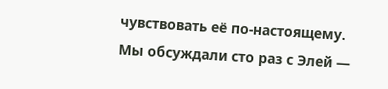чувствовать её по-настоящему. Мы обсуждали сто раз с Элей —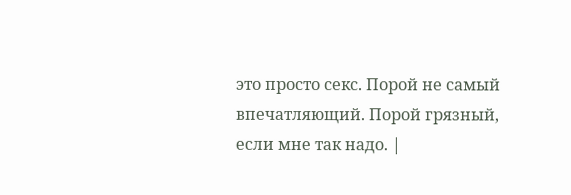это просто секс. Порой не самый впечатляющий. Порой грязный, если мне так надо. |